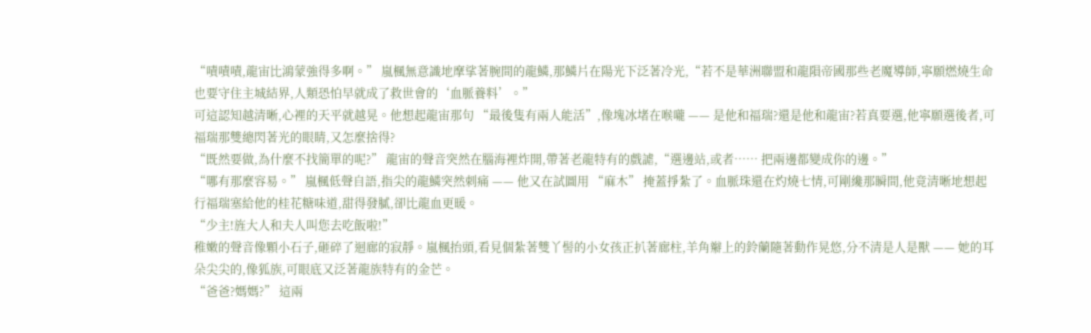“嘖嘖嘖,龍宙比鴻蒙強得多啊。” 嵐楓無意識地摩挲著腕間的龍鱗,那鱗片在陽光下泛著冷光,“若不是華洲聯盟和龍隕帝國那些老魔導師,寧願燃燒生命也要守住主城結界,人類恐怕早就成了救世會的‘血脈養料’。”
可這認知越清晰,心裡的天平就越晃。他想起龍宙那句 “最後隻有兩人能活”,像塊冰堵在喉嚨 —— 是他和福瑞?還是他和龍宙?若真要選,他寧願選後者,可福瑞那雙總閃著光的眼睛,又怎麼捨得?
“既然要做,為什麼不找簡單的呢?” 龍宙的聲音突然在腦海裡炸開,帶著老龍特有的戲謔,“選邊站,或者…… 把兩邊都變成你的邊。”
“哪有那麼容易。” 嵐楓低聲自語,指尖的龍鱗突然刺痛 —— 他又在試圖用 “麻木” 掩蓋掙紮了。血脈珠還在灼燒七情,可剛纔那瞬間,他竟清晰地想起行福瑞塞給他的桂花糖味道,甜得發膩,卻比龍血更暖。
“少主!旌大人和夫人叫您去吃飯啦!”
稚嫩的聲音像顆小石子,砸碎了迴廊的寂靜。嵐楓抬頭,看見個紮著雙丫髻的小女孩正扒著廊柱,羊角辮上的鈴蘭隨著動作晃悠,分不清是人是獸 —— 她的耳朵尖尖的,像狐族,可眼底又泛著龍族特有的金芒。
“爸爸?媽媽?” 這兩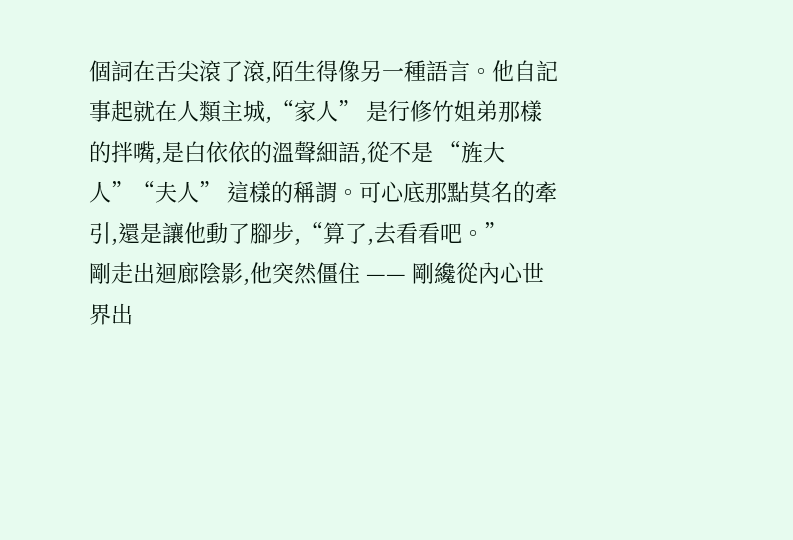個詞在舌尖滾了滾,陌生得像另一種語言。他自記事起就在人類主城,“家人” 是行修竹姐弟那樣的拌嘴,是白依依的溫聲細語,從不是 “旌大人”“夫人” 這樣的稱謂。可心底那點莫名的牽引,還是讓他動了腳步,“算了,去看看吧。”
剛走出迴廊陰影,他突然僵住 —— 剛纔從內心世界出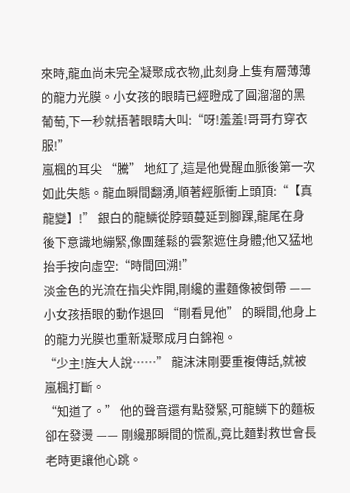來時,龍血尚未完全凝聚成衣物,此刻身上隻有層薄薄的龍力光膜。小女孩的眼睛已經瞪成了圓溜溜的黑葡萄,下一秒就捂著眼睛大叫:“呀!羞羞!哥哥冇穿衣服!”
嵐楓的耳尖 “騰” 地紅了,這是他覺醒血脈後第一次如此失態。龍血瞬間翻湧,順著經脈衝上頭頂:“【真龍變】!” 銀白的龍鱗從脖頸蔓延到腳踝,龍尾在身後下意識地繃緊,像團蓬鬆的雲絮遮住身體;他又猛地抬手按向虛空:“時間回溯!”
淡金色的光流在指尖炸開,剛纔的畫麵像被倒帶 —— 小女孩捂眼的動作退回 “剛看見他” 的瞬間,他身上的龍力光膜也重新凝聚成月白錦袍。
“少主!旌大人說……” 龍沫沫剛要重複傳話,就被嵐楓打斷。
“知道了。” 他的聲音還有點發緊,可龍鱗下的麵板卻在發燙 —— 剛纔那瞬間的慌亂,竟比麵對救世會長老時更讓他心跳。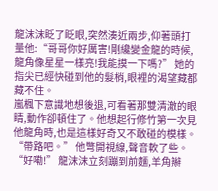龍沫沫眨了眨眼,突然湊近兩步,仰著頭打量他:“哥哥你好厲害!剛纔變金龍的時候,龍角像星星一樣亮!我能摸一下嗎?” 她的指尖已經快碰到他的髮梢,眼裡的渴望藏都藏不住。
嵐楓下意識地想後退,可看著那雙清澈的眼睛,動作卻頓住了。他想起行修竹第一次見他龍角時,也是這樣好奇又不敢碰的模樣。“帶路吧。” 他彆開視線,聲音軟了些。
“好嘞!” 龍沫沫立刻蹦到前麵,羊角辮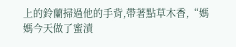上的鈴蘭掃過他的手背,帶著點草木香,“媽媽今天做了蜜漬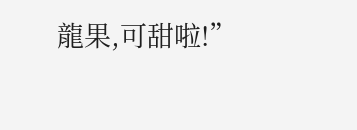龍果,可甜啦!”